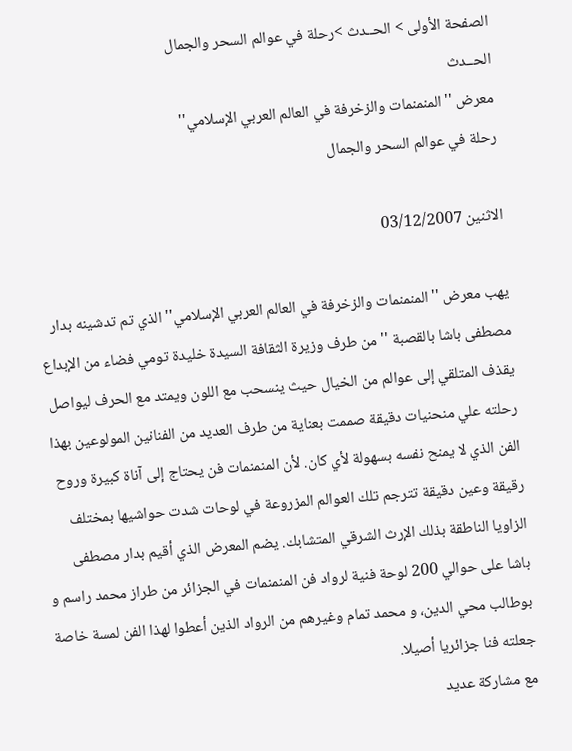الصفحة الأولى > الحــدث >رحلة في عوالم السحر والجمال
الحــدث
معرض ''المنمنمات والزخرفة في العالم العربي الإسلامي''
رحلة في عوالم السحر والجمال

الاثنين 03/12/2007

يهب معرض ''المنمنمات والزخرفة في العالم العربي الإسلامي'' الذي تم تدشينه بدار مصطفى باشا بالقصبة '' من طرف وزيرة الثقافة السيدة خليدة تومي فضاء من الإبداع يقذف المتلقي إلى عوالم من الخيال حيث ينسحب مع اللون ويمتد مع الحرف ليواصل رحلته علي منحنيات دقيقة صممت بعناية من طرف العديد من الفنانين المولوعين بهذا الفن الذي لا يمنح نفسه بسهولة لأي كان. لأن المنمنمات فن يحتاج إلى آناة كبيرة وروح رقيقة وعين دقيقة تترجم تلك العوالم المزروعة في لوحات شدت حواشيها بمختلف الزاويا الناطقة بذلك الإرث الشرقي المتشابك. يضم المعرض الذي أقيم بدار مصطفى باشا على حوالي 200 لوحة فنية لرواد فن المنمنمات في الجزائر من طراز محمد راسم و بوطالب محي الدين، و محمد تمام وغيرهم من الرواد الذين أعطوا لهذا الفن لمسة خاصة جعلته فنا جزائريا أصيلا.
مع مشاركة عديد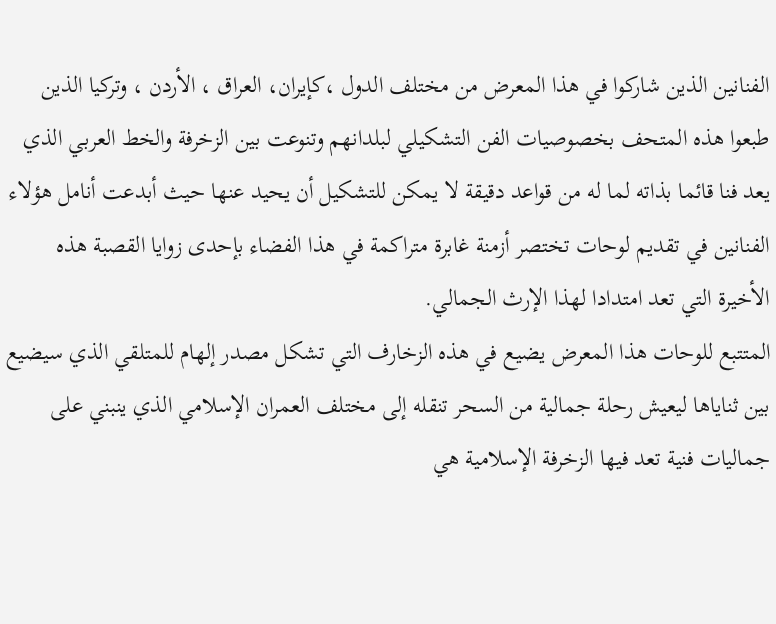الفنانين الذين شاركوا في هذا المعرض من مختلف الدول ،كإيران، العراق ، الأردن ، وتركيا الذين طبعوا هذه المتحف بخصوصيات الفن التشكيلي لبلدانهم وتنوعت بين الزخرفة والخط العربي الذي يعد فنا قائما بذاته لما له من قواعد دقيقة لا يمكن للتشكيل أن يحيد عنها حيث أبدعت أنامل هؤلاء الفنانين في تقديم لوحات تختصر أزمنة غابرة متراكمة في هذا الفضاء بإحدى زوايا القصبة هذه الأخيرة التي تعد امتدادا لهذا الإرث الجمالي.
المتتبع للوحات هذا المعرض يضيع في هذه الزخارف التي تشكل مصدر إلهام للمتلقي الذي سيضيع بين ثناياها ليعيش رحلة جمالية من السحر تنقله إلى مختلف العمران الإسلامي الذي ينبني على جماليات فنية تعد فيها الزخرفة الإسلامية هي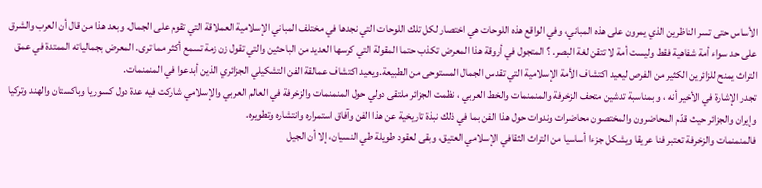الأساس حتى تسر الناظرين الذي يمرون على هذه المباني، وفي الواقع هذه اللوحات هي اختصار لكل تلك اللوحات التي نجدها في مختلف المباني الإسلامية العملاقة التي تقوم على الجمال. وبعد هذا من قال أن العرب والشرق على حد سواء أمة شفاهية فقط وليست أمة لا تتقن لغة البصر. ؟ المتجول في أروقة هذا المعرض تكذب حتما المقولة التي كرسها العديد من الباحثين والتي تقول زن زمة تسمع أكثر مما ترى. المعرض بجمالياته الممتدة في عمق التراث يمنح للزائرين الكثير من الفرص ليعيد اكتشاف الأمة الإسلامية التي تقدس الجمال المستوحى من الطبيعة.ويعيد اكتشاف عمالقة الفن التشكيلي الجزائري الذين أبدعوا في المنمنمات.
تجدر الإشارة في الأخير أنه ، و بمناسبة تدشين متحف الزخرفة والمنمنمات والخط العربي ، نظمت الجزائر ملتقى دولي حول المنمنمات والزخرفة في العالم العربي والإسلامي شاركت فيه عدة دول كسوريا وباكستان والهند وتركيا وإيران والجزائر حيث قدّم المحاضرون والمختصون محاضرات وندوات حول هذا الفن بما في ذلك نبذة تاريخية عن هذا الفن وآفاق استمراره وانتشاره وتطويره.
فالمنمنمات والزخرفة تعتبر فنا عريقا ويشكل جزءا أساسيا من التراث الثقافي الإسلامي العتيق، وبقى لعقود طويلة طي النسيان، إلا أن الجيل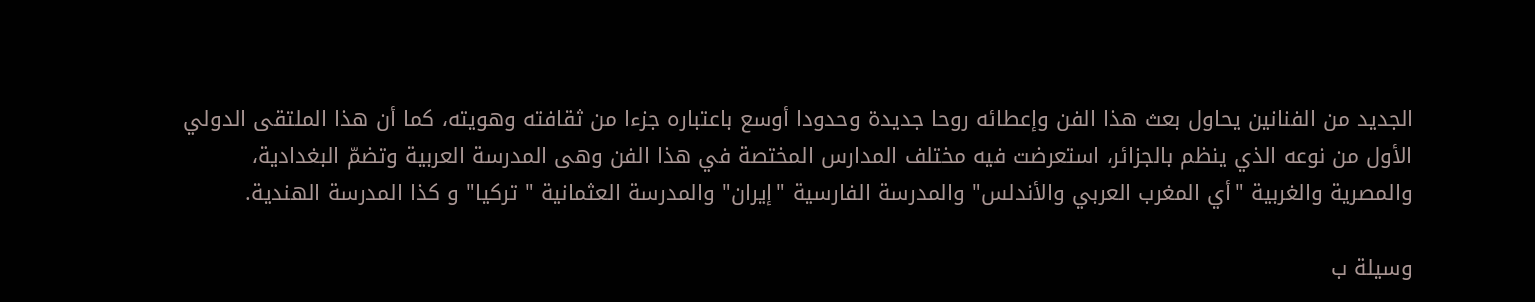الجديد من الفنانين يحاول بعث هذا الفن وإعطائه روحا جديدة وحدودا أوسع باعتباره جزءا من ثقافته وهويته، كما أن هذا الملتقى الدولي الأول من نوعه الذي ينظم بالجزائر، استعرضت فيه مختلف المدارس المختصة في هذا الفن وهى المدرسة العربية وتضمّ البغدادية، والمصرية والغربية "أي المغرب العربي والأندلس" والمدرسة الفارسية "إيران" والمدرسة العثمانية " تركيا" و كذا المدرسة الهندية.

وسيلة ب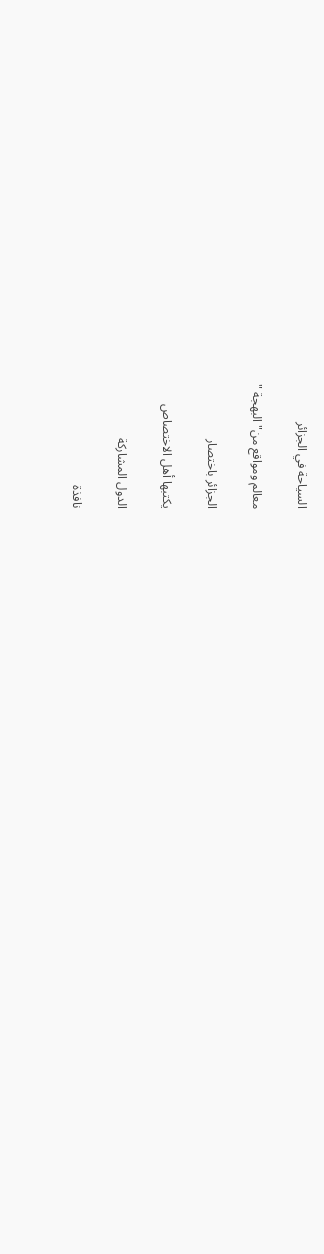السياحة في الجزائر

معالم ومواقع من" البهجة "

الجزائر باختصار

يكتبها أهل الاختصاص

الدول المشاركة

نافذة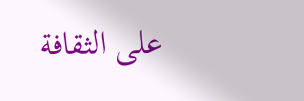على الثقافة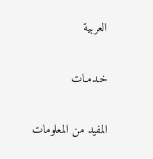العربية

خـدمـات

المفيد من المعلومات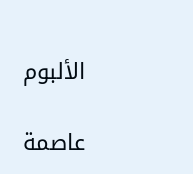الألبوم

عاصمة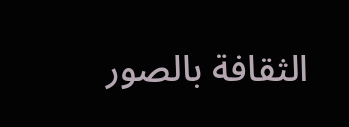الثقافة بالصور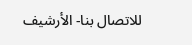للاتصال بنا- الأرشيف